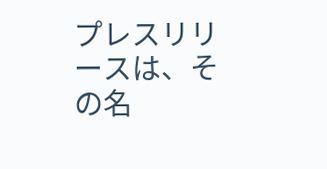プレスリリースは、その名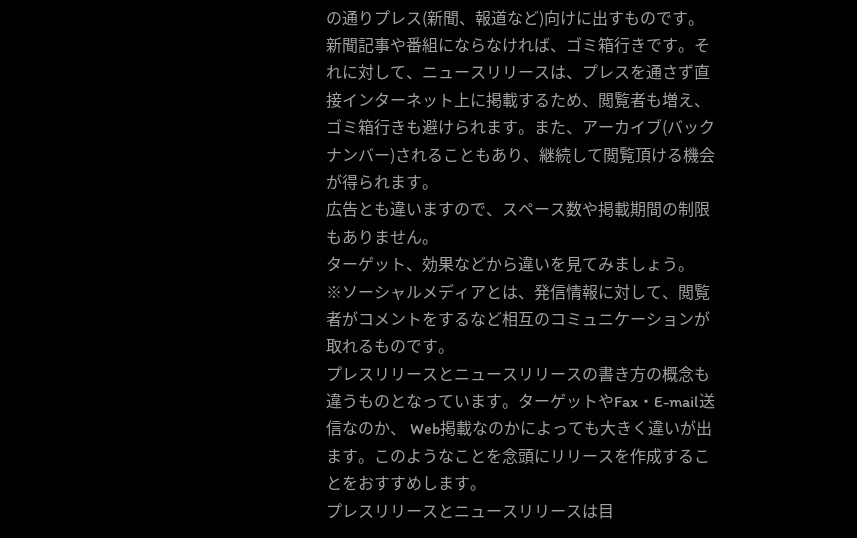の通りプレス(新聞、報道など)向けに出すものです。新聞記事や番組にならなければ、ゴミ箱行きです。それに対して、ニュースリリースは、プレスを通さず直接インターネット上に掲載するため、閲覧者も増え、ゴミ箱行きも避けられます。また、アーカイブ(バックナンバー)されることもあり、継続して閲覧頂ける機会が得られます。
広告とも違いますので、スペース数や掲載期間の制限もありません。
ターゲット、効果などから違いを見てみましょう。
※ソーシャルメディアとは、発信情報に対して、閲覧者がコメントをするなど相互のコミュニケーションが取れるものです。
プレスリリースとニュースリリースの書き方の概念も違うものとなっています。ターゲットやFax・E-mail送信なのか、 Web掲載なのかによっても大きく違いが出ます。このようなことを念頭にリリースを作成することをおすすめします。
プレスリリースとニュースリリースは目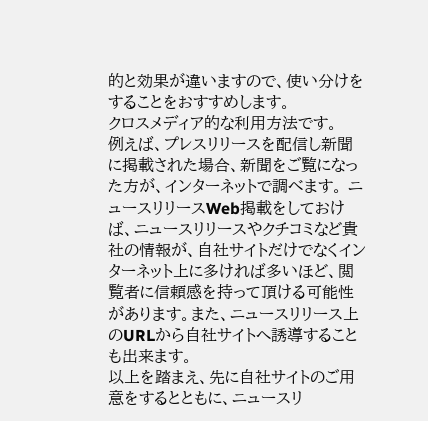的と効果が違いますので、使い分けをすることをおすすめします。
クロスメディア的な利用方法です。
例えば、プレスリリースを配信し新聞に掲載された場合、新聞をご覧になった方が、インターネットで調べます。 ニュースリリースWeb掲載をしておけば、ニュースリリースやクチコミなど貴社の情報が、自社サイトだけでなくインターネット上に多ければ多いほど、閲覧者に信頼感を持って頂ける可能性があります。また、ニュースリリース上のURLから自社サイトへ誘導することも出来ます。
以上を踏まえ、先に自社サイトのご用意をするとともに、ニュースリ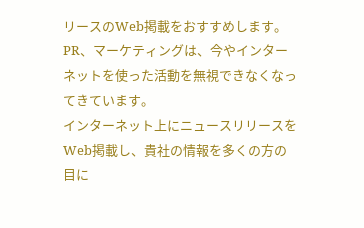リースのWeb掲載をおすすめします。
PR、マーケティングは、今やインターネットを使った活動を無視できなくなってきています。
インターネット上にニュースリリースをWeb掲載し、貴社の情報を多くの方の目に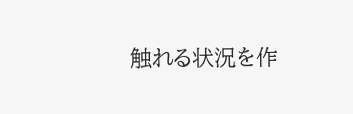触れる状況を作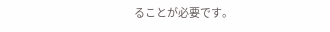ることが必要です。